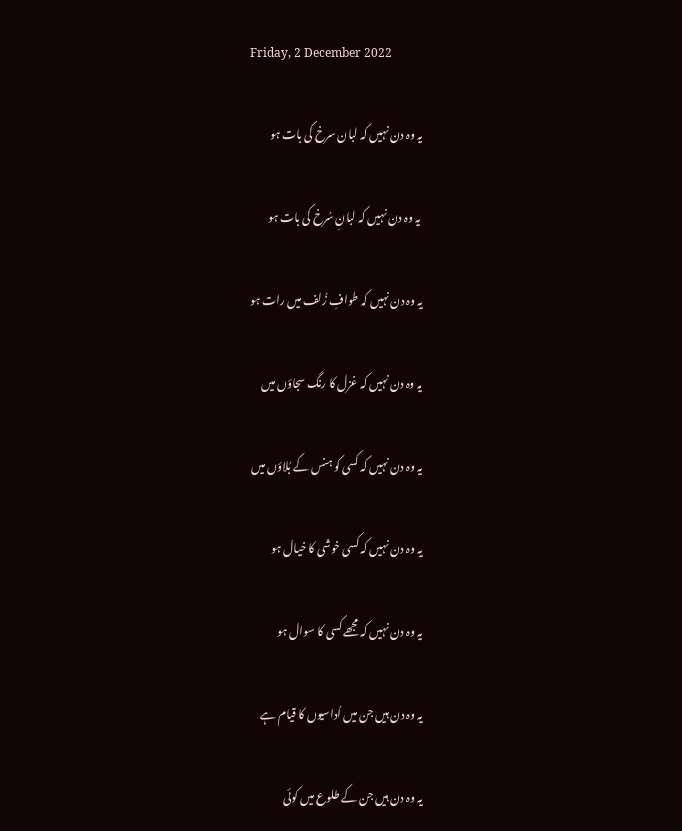Friday, 2 December 2022

یہ وہ دن نہیں کہ لبان سرخ کی بات ہو

 یہ وہ دن نہیں کہ لبانِ سُرخ کی بات ہو

یہ وہ دن نہیں کہ طوافِ زُلف میں رات ہو

یہ وہ دن نہیں کہ غزل کا رنگ سجاؤں میں

یہ وہ دن نہیں کہ کسی کو ہنس کے بُلاؤں میں

یہ وہ دن نہیں کہ کسی خوشی کا خیال ہو

یہ وہ دن نہیں کہ مجھے کسی کا سوال ہو

یہ وہ دن ہیں جن میں اُداسیوں کا قیام ہے

یہ وہ دن ہیں جن کے طلوع میں کوئی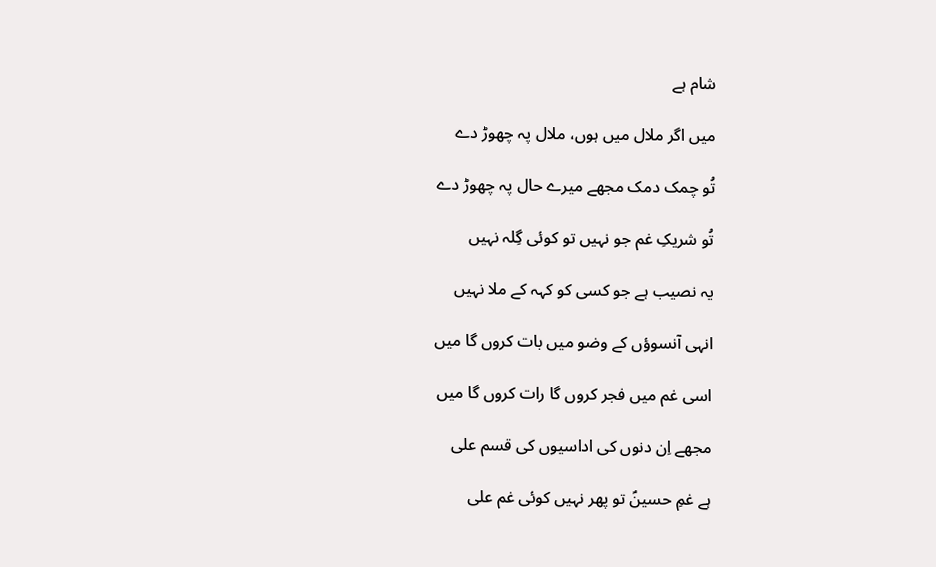شام ہے

میں اگر ملال میں ہوں، ملال پہ چھوڑ دے

تُو چمک دمک مجھے میرے حال پہ چھوڑ دے

تُو شریکِ غم جو نہیں تو کوئی گِلہ نہیں

یہ نصیب ہے جو کسی کو کہہ کے ملا نہیں

انہی آنسوؤں کے وضو میں بات کروں گا میں

اسی غم میں فجر کروں گا رات کروں گا میں

مجھے اِن دنوں کی اداسیوں کی قسم علی

ہے غمِ حسینؑ تو پھر نہیں کوئی غم علی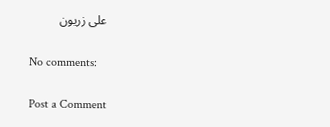علی زریون

No comments:

Post a Comment